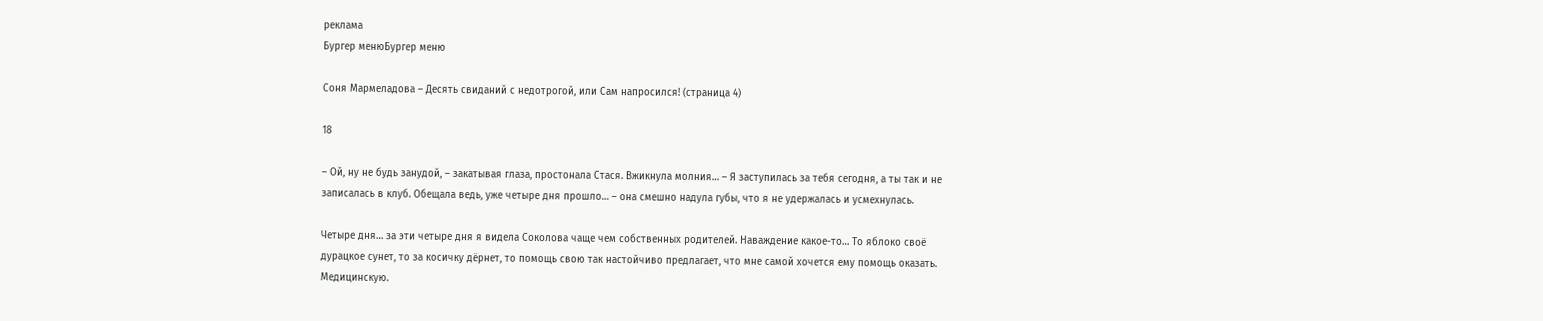реклама
Бургер менюБургер меню

Соня Мармеладова – Десять свиданий с недотрогой, или Сам напросился! (страница 4)

18

– Ой, ну не будь занудой, – закатывая глаза, простонала Стася. Вжикнула молния… – Я заступилась за тебя сегодня, а ты так и не записалась в клуб. Обещала ведь, уже четыре дня прошло… – она смешно надула губы, что я не удержалась и усмехнулась.

Четыре дня… за эти четыре дня я видела Соколова чаще чем собственных родителей. Наваждение какое-то… То яблоко своё дурацкое сунет, то за косичку дёрнет, то помощь свою так настойчиво предлагает, что мне самой хочется ему помощь оказать. Медицинскую.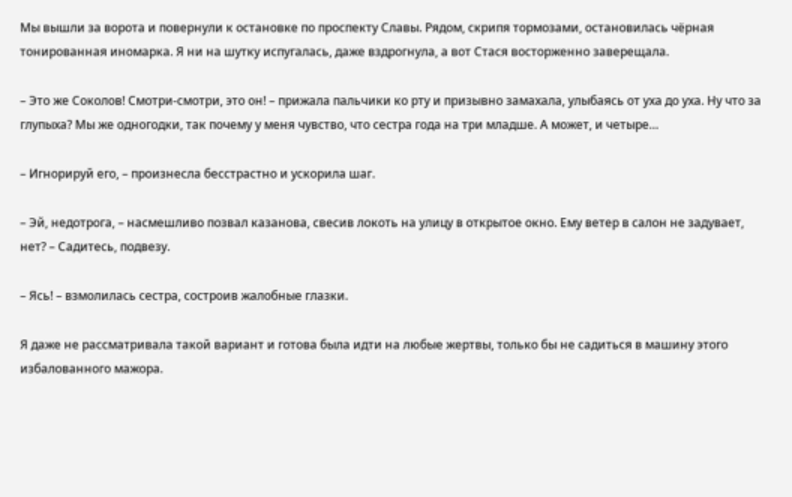Мы вышли за ворота и повернули к остановке по проспекту Славы. Рядом, скрипя тормозами, остановилась чёрная тонированная иномарка. Я ни на шутку испугалась, даже вздрогнула, а вот Стася восторженно заверещала.

– Это же Соколов! Смотри-смотри, это он! – прижала пальчики ко рту и призывно замахала, улыбаясь от уха до уха. Ну что за глупыха? Мы же одногодки, так почему у меня чувство, что сестра года на три младше. А может, и четыре…

– Игнорируй его, – произнесла бесстрастно и ускорила шаг.

– Эй, недотрога, – насмешливо позвал казанова, свесив локоть на улицу в открытое окно. Ему ветер в салон не задувает, нет? – Садитесь, подвезу.

– Ясь! – взмолилась сестра, состроив жалобные глазки.

Я даже не рассматривала такой вариант и готова была идти на любые жертвы, только бы не садиться в машину этого избалованного мажора.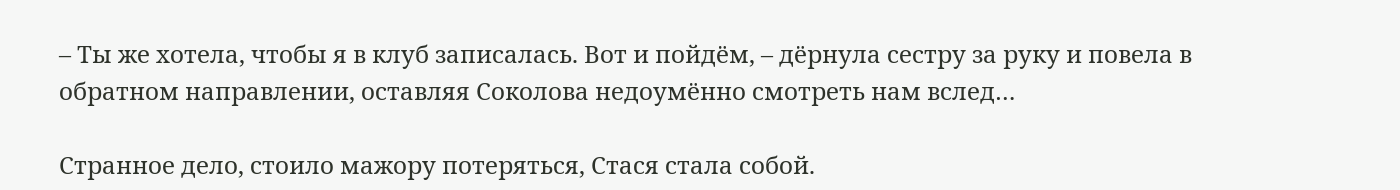– Ты же хотела, чтобы я в клуб записалась. Вот и пойдём, – дёрнула сестру за руку и повела в обратном направлении, оставляя Соколова недоумённо смотреть нам вслед…

Странное дело, стоило мажору потеряться, Стася стала собой.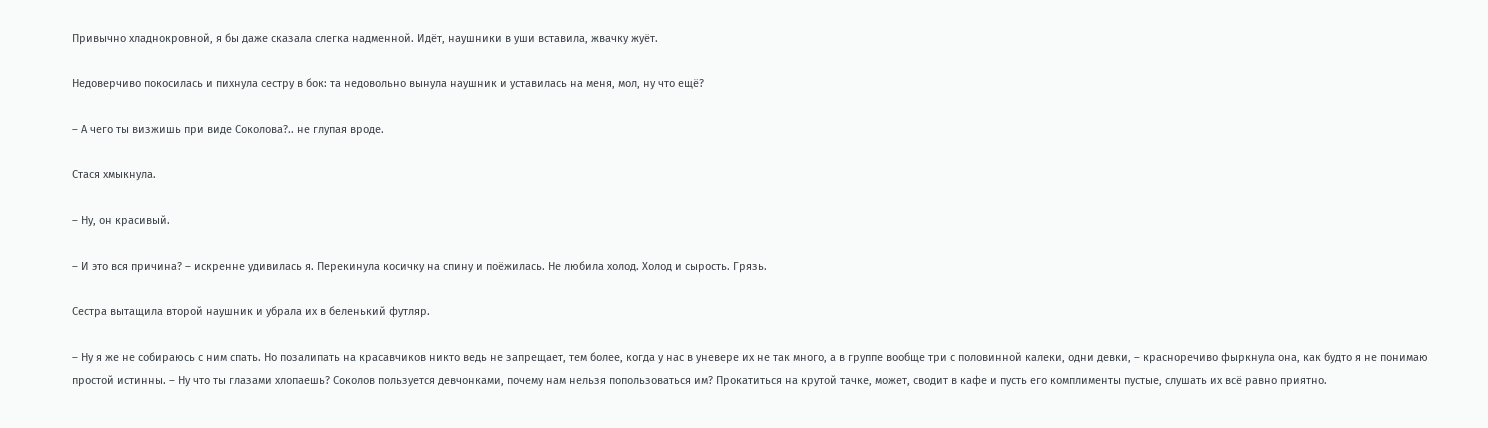Привычно хладнокровной, я бы даже сказала слегка надменной. Идёт, наушники в уши вставила, жвачку жуёт.

Недоверчиво покосилась и пихнула сестру в бок: та недовольно вынула наушник и уставилась на меня, мол, ну что ещё?

– А чего ты визжишь при виде Соколова?.. не глупая вроде.

Стася хмыкнула.

– Ну, он красивый.

– И это вся причина? – искренне удивилась я. Перекинула косичку на спину и поёжилась. Не любила холод. Холод и сырость. Грязь.

Сестра вытащила второй наушник и убрала их в беленький футляр.

– Ну я же не собираюсь с ним спать. Но позалипать на красавчиков никто ведь не запрещает, тем более, когда у нас в уневере их не так много, а в группе вообще три с половинной калеки, одни девки, – красноречиво фыркнула она, как будто я не понимаю простой истинны. – Ну что ты глазами хлопаешь? Соколов пользуется девчонками, почему нам нельзя попользоваться им? Прокатиться на крутой тачке, может, сводит в кафе и пусть его комплименты пустые, слушать их всё равно приятно.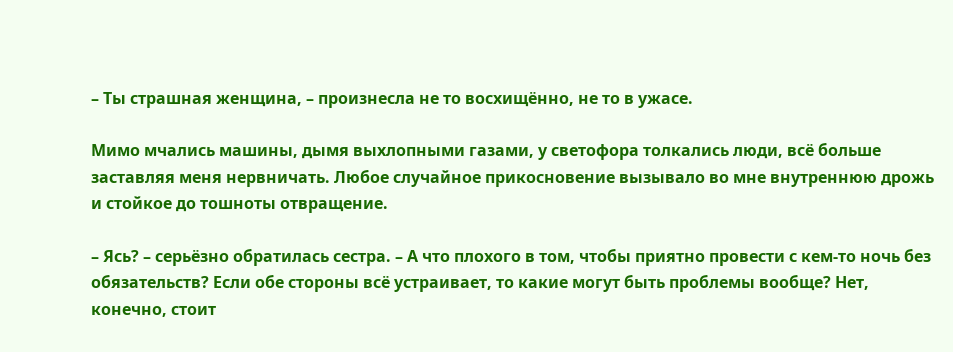– Ты страшная женщина, – произнесла не то восхищённо, не то в ужасе.

Мимо мчались машины, дымя выхлопными газами, у светофора толкались люди, всё больше заставляя меня нервничать. Любое случайное прикосновение вызывало во мне внутреннюю дрожь и стойкое до тошноты отвращение.

– Ясь? – серьёзно обратилась сестра. – А что плохого в том, чтобы приятно провести с кем-то ночь без обязательств? Если обе стороны всё устраивает, то какие могут быть проблемы вообще? Нет, конечно, стоит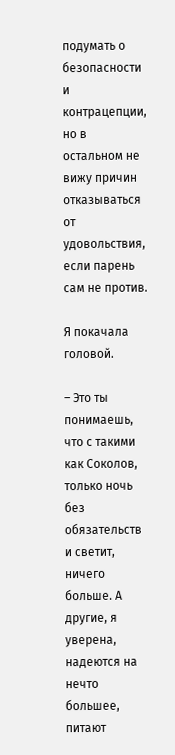подумать о безопасности и контрацепции, но в остальном не вижу причин отказываться от удовольствия, если парень сам не против.

Я покачала головой.

– Это ты понимаешь, что с такими как Соколов, только ночь без обязательств и светит, ничего больше. А другие, я уверена, надеются на нечто большее, питают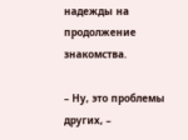надежды на продолжение знакомства.

– Ну, это проблемы других, –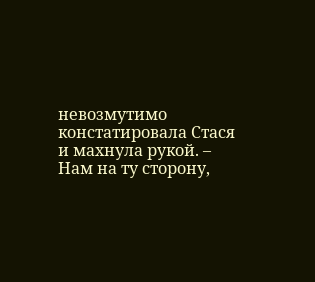невозмутимо констатировала Стася и махнула рукой. – Нам на ту сторону,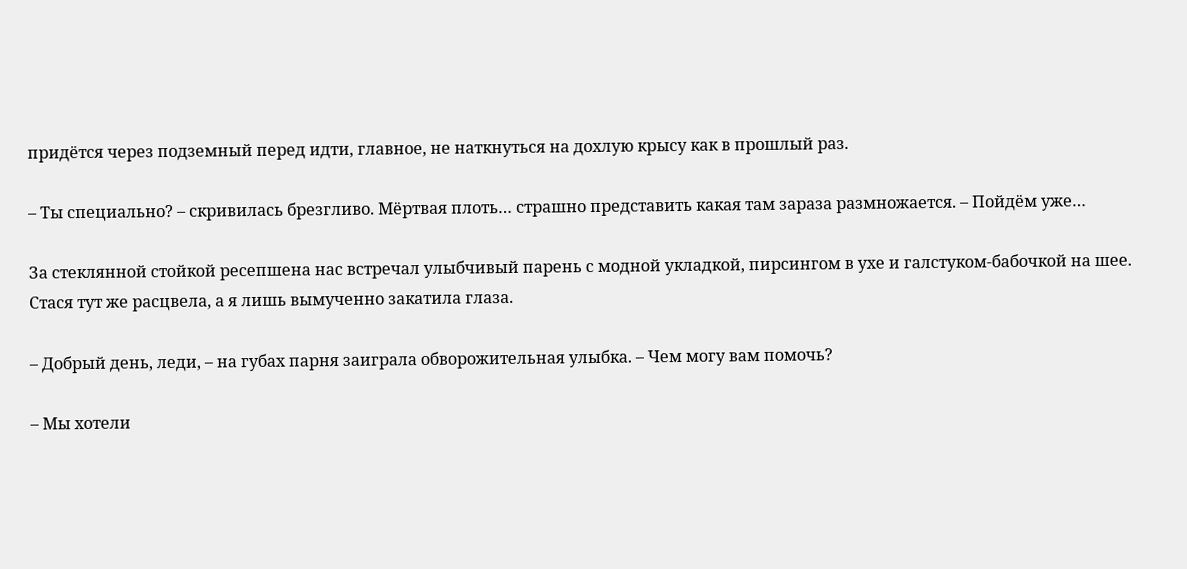придётся через подземный перед идти, главное, не наткнуться на дохлую крысу как в прошлый раз.

– Ты специально? – скривилась брезгливо. Мёртвая плоть… страшно представить какая там зараза размножается. – Пойдём уже…

За стеклянной стойкой ресепшена нас встречал улыбчивый парень с модной укладкой, пирсингом в ухе и галстуком-бабочкой на шее. Стася тут же расцвела, а я лишь вымученно закатила глаза.

– Добрый день, леди, – на губах парня заиграла обворожительная улыбка. – Чем могу вам помочь?

– Мы хотели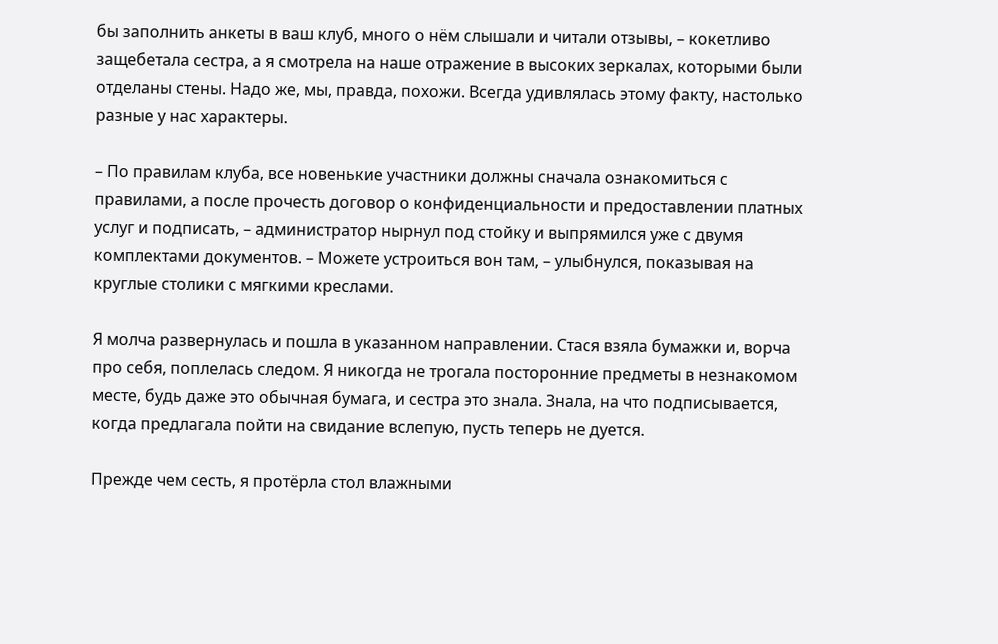бы заполнить анкеты в ваш клуб, много о нём слышали и читали отзывы, – кокетливо защебетала сестра, а я смотрела на наше отражение в высоких зеркалах, которыми были отделаны стены. Надо же, мы, правда, похожи. Всегда удивлялась этому факту, настолько разные у нас характеры.

– По правилам клуба, все новенькие участники должны сначала ознакомиться с правилами, а после прочесть договор о конфиденциальности и предоставлении платных услуг и подписать, – администратор нырнул под стойку и выпрямился уже с двумя комплектами документов. – Можете устроиться вон там, – улыбнулся, показывая на круглые столики с мягкими креслами.

Я молча развернулась и пошла в указанном направлении. Стася взяла бумажки и, ворча про себя, поплелась следом. Я никогда не трогала посторонние предметы в незнакомом месте, будь даже это обычная бумага, и сестра это знала. Знала, на что подписывается, когда предлагала пойти на свидание вслепую, пусть теперь не дуется.

Прежде чем сесть, я протёрла стол влажными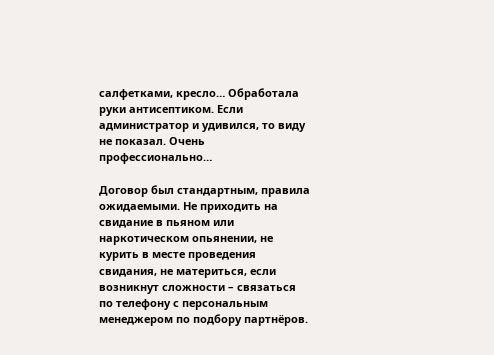салфетками, кресло… Обработала руки антисептиком. Если администратор и удивился, то виду не показал. Очень профессионально…

Договор был стандартным, правила ожидаемыми. Не приходить на свидание в пьяном или наркотическом опьянении, не курить в месте проведения свидания, не материться, если возникнут сложности – связаться по телефону с персональным менеджером по подбору партнёров.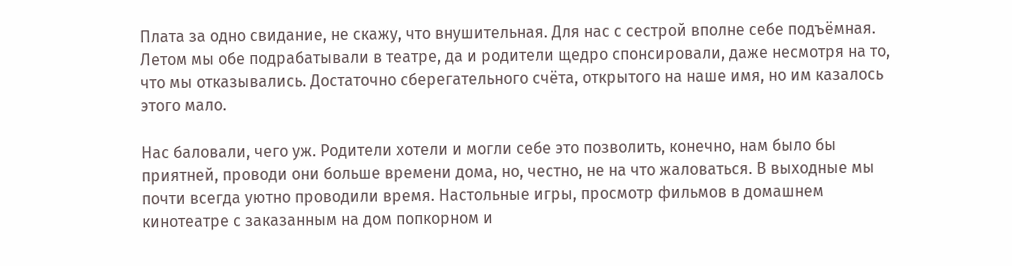Плата за одно свидание, не скажу, что внушительная. Для нас с сестрой вполне себе подъёмная. Летом мы обе подрабатывали в театре, да и родители щедро спонсировали, даже несмотря на то, что мы отказывались. Достаточно сберегательного счёта, открытого на наше имя, но им казалось этого мало.

Нас баловали, чего уж. Родители хотели и могли себе это позволить, конечно, нам было бы приятней, проводи они больше времени дома, но, честно, не на что жаловаться. В выходные мы почти всегда уютно проводили время. Настольные игры, просмотр фильмов в домашнем кинотеатре с заказанным на дом попкорном и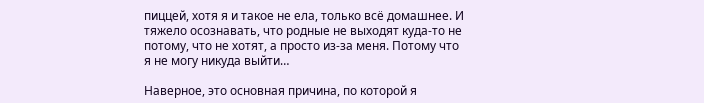пиццей, хотя я и такое не ела, только всё домашнее. И тяжело осознавать, что родные не выходят куда-то не потому, что не хотят, а просто из-за меня. Потому что я не могу никуда выйти…

Наверное, это основная причина, по которой я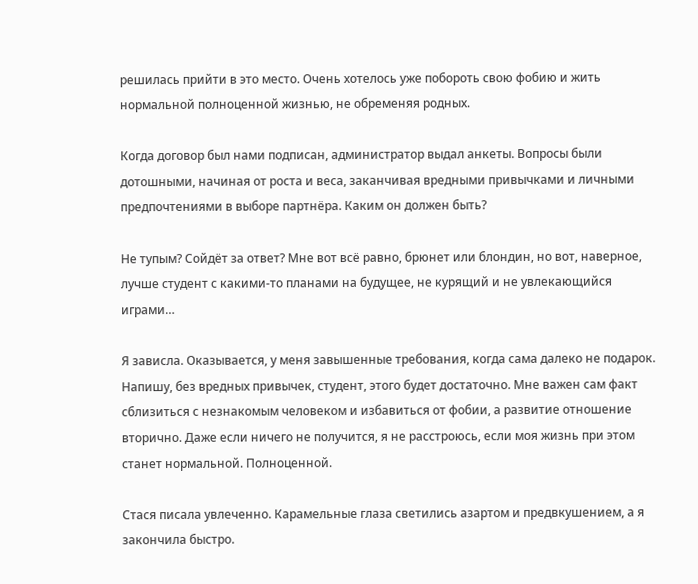решилась прийти в это место. Очень хотелось уже побороть свою фобию и жить нормальной полноценной жизнью, не обременяя родных.

Когда договор был нами подписан, администратор выдал анкеты. Вопросы были дотошными, начиная от роста и веса, заканчивая вредными привычками и личными предпочтениями в выборе партнёра. Каким он должен быть?

Не тупым? Сойдёт за ответ? Мне вот всё равно, брюнет или блондин, но вот, наверное, лучше студент с какими-то планами на будущее, не курящий и не увлекающийся играми…

Я зависла. Оказывается, у меня завышенные требования, когда сама далеко не подарок. Напишу, без вредных привычек, студент, этого будет достаточно. Мне важен сам факт сблизиться с незнакомым человеком и избавиться от фобии, а развитие отношение вторично. Даже если ничего не получится, я не расстроюсь, если моя жизнь при этом станет нормальной. Полноценной.

Стася писала увлеченно. Карамельные глаза светились азартом и предвкушением, а я закончила быстро.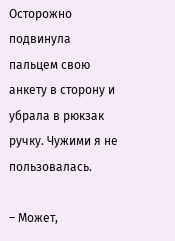Осторожно подвинула пальцем свою анкету в сторону и убрала в рюкзак ручку. Чужими я не пользовалась.

– Может,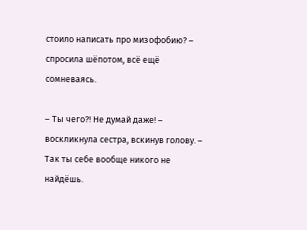стоило написать про мизофобию? – спросила шёпотом, всё ещё сомневаясь.

– Ты чего?! Не думай даже! – воскликнула сестра, вскинув голову. – Так ты себе вообще никого не найдёшь.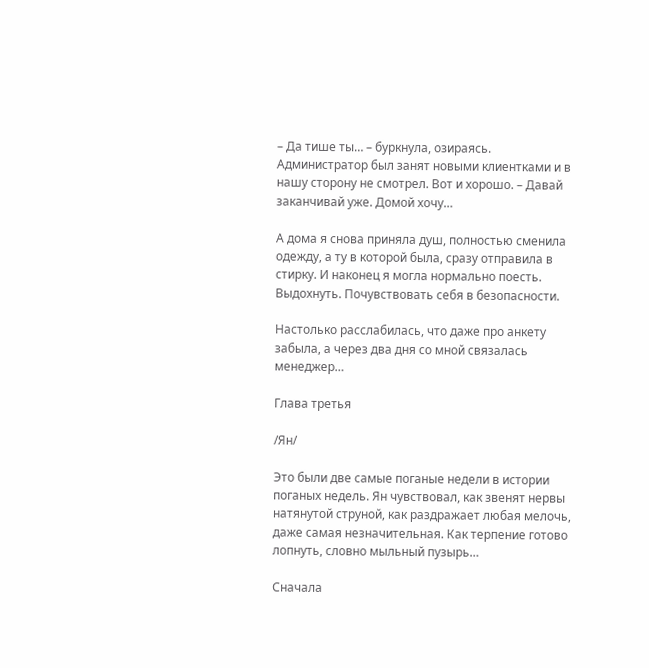– Да тише ты… – буркнула, озираясь. Администратор был занят новыми клиентками и в нашу сторону не смотрел. Вот и хорошо. – Давай заканчивай уже. Домой хочу…

А дома я снова приняла душ, полностью сменила одежду, а ту в которой была, сразу отправила в стирку. И наконец я могла нормально поесть. Выдохнуть. Почувствовать себя в безопасности.

Настолько расслабилась, что даже про анкету забыла, а через два дня со мной связалась менеджер…

Глава третья

/Ян/

Это были две самые поганые недели в истории поганых недель. Ян чувствовал, как звенят нервы натянутой струной, как раздражает любая мелочь, даже самая незначительная. Как терпение готово лопнуть, словно мыльный пузырь…

Сначала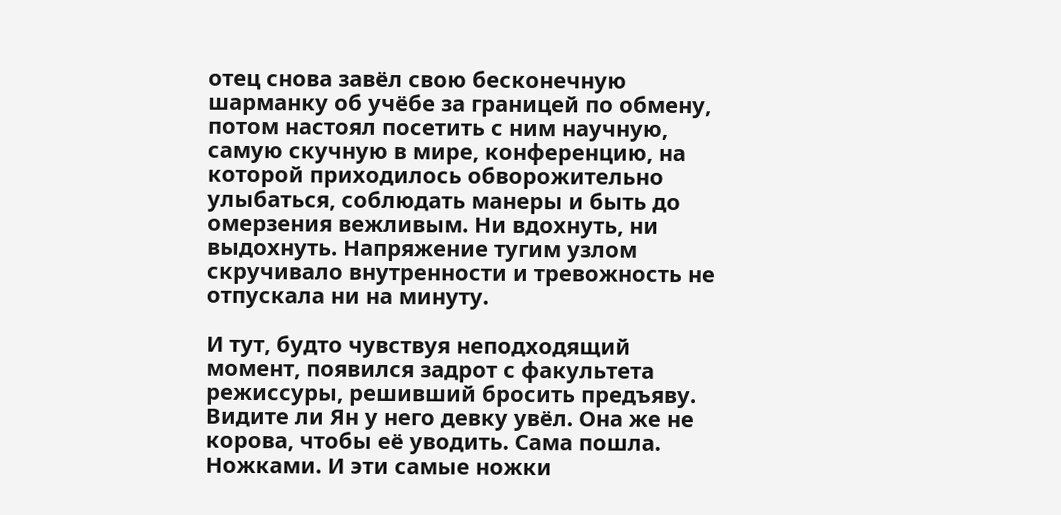отец снова завёл свою бесконечную шарманку об учёбе за границей по обмену, потом настоял посетить с ним научную, самую скучную в мире, конференцию, на которой приходилось обворожительно улыбаться, соблюдать манеры и быть до омерзения вежливым. Ни вдохнуть, ни выдохнуть. Напряжение тугим узлом скручивало внутренности и тревожность не отпускала ни на минуту.

И тут, будто чувствуя неподходящий момент, появился задрот с факультета режиссуры, решивший бросить предъяву. Видите ли Ян у него девку увёл. Она же не корова, чтобы её уводить. Сама пошла. Ножками. И эти самые ножки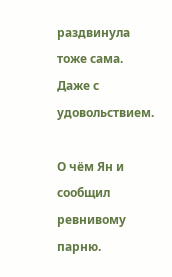раздвинула тоже сама. Даже с удовольствием.

О чём Ян и сообщил ревнивому парню.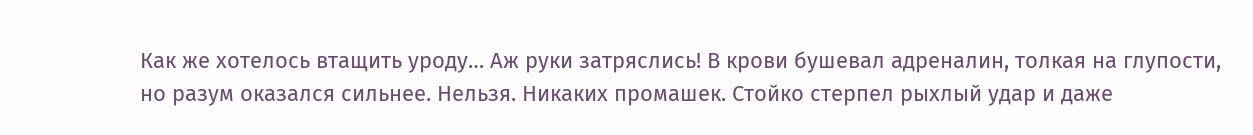Как же хотелось втащить уроду… Аж руки затряслись! В крови бушевал адреналин, толкая на глупости, но разум оказался сильнее. Нельзя. Никаких промашек. Стойко стерпел рыхлый удар и даже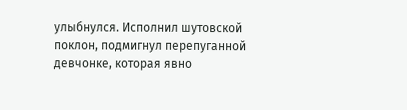улыбнулся. Исполнил шутовской поклон, подмигнул перепуганной девчонке, которая явно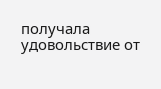получала удовольствие от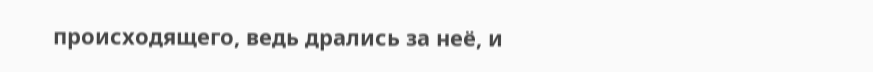происходящего, ведь дрались за неё, и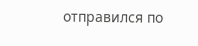отправился по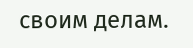своим делам.